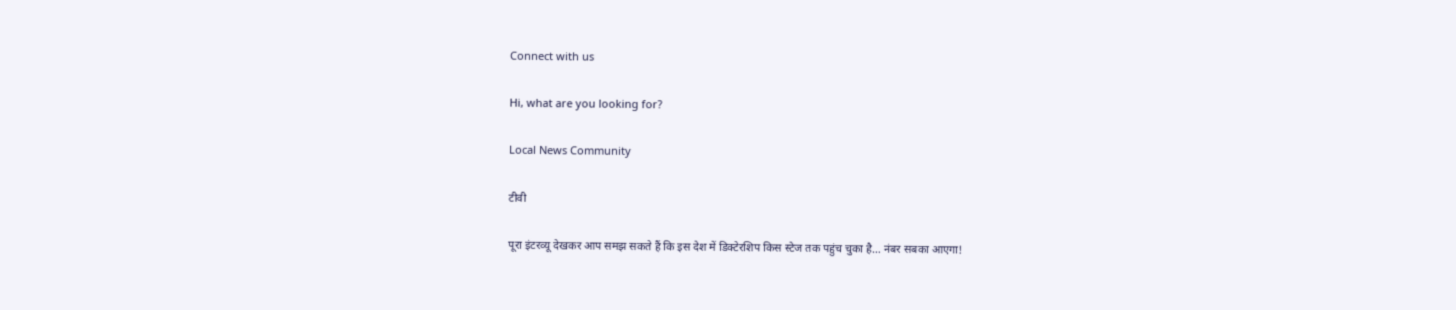Connect with us

Hi, what are you looking for?

Local News Community

टीवी

पूरा इंटरव्यू देखकर आप समझ सकते हैं कि इस देश में डिक्टेरशिप किस स्टेज तक पहुंच चुका है… नंबर सबका आएगा!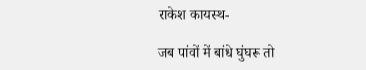राकेश कायस्थ-

जब पांवों में बांधे घुंघरू तो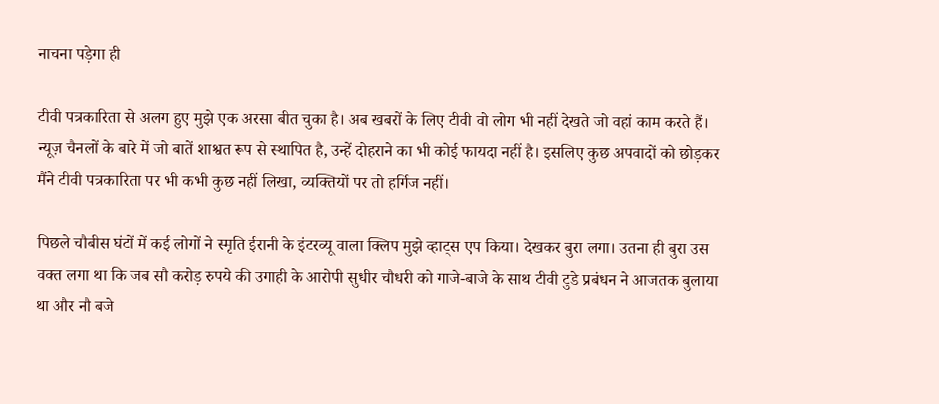नाचना पड़ेगा ही

टीवी पत्रकारिता से अलग हुए मुझे एक अरसा बीत चुका है। अब खबरों के लिए टीवी वो लोग भी नहीं देखते जो वहां काम करते हैं। न्यूज़ चैनलों के बारे में जो बातें शाश्वत रूप से स्थापित है, उन्हें दोहराने का भी कोई फायदा नहीं है। इसलिए कुछ अपवादों को छोड़कर मैंने टीवी पत्रकारिता पर भी कभी कुछ नहीं लिखा, व्यक्तियों पर तो हर्गिज नहीं।

पिछले चौबीस घंटों में कई लोगों ने स्मृति ईरानी के इंटरव्यू वाला क्लिप मुझे व्हाट्स एप किया। देखकर बुरा लगा। उतना ही बुरा उस वक्त लगा था कि जब सौ करोड़ रुपये की उगाही के आरोपी सुधीर चौधरी को गाजे-बाजे के साथ टीवी टुडे प्रबंधन ने आजतक बुलाया था और नौ बजे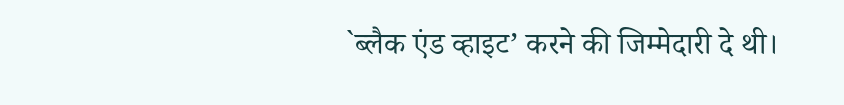`ब्लैक एंड व्हाइट’ करने की जिम्मेदारी दे थी।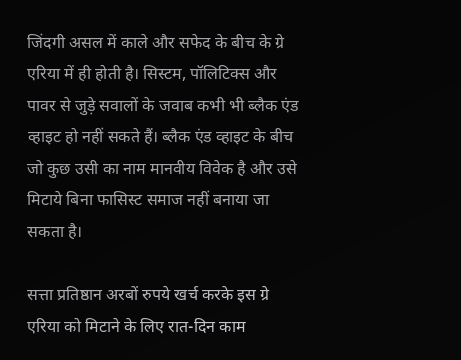जिंदगी असल में काले और सफेद के बीच के ग्रे एरिया में ही होती है। सिस्टम, पॉलिटिक्स और पावर से जुड़े सवालों के जवाब कभी भी ब्लैक एंड व्हाइट हो नहीं सकते हैं। ब्लैक एंड व्हाइट के बीच जो कुछ उसी का नाम मानवीय विवेक है और उसे मिटाये बिना फासिस्ट समाज नहीं बनाया जा सकता है।

सत्ता प्रतिष्ठान अरबों रुपये खर्च करके इस ग्रे एरिया को मिटाने के लिए रात-दिन काम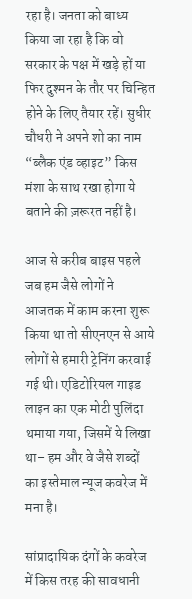रहा है। जनता को बाध्य किया जा रहा है कि वो सरकार के पक्ष में खड़े हों या फिर दुश्मन के तौर पर चिन्हित होने के लिए तैयार रहें। सुधीर चौधरी ने अपने शो का नाम “ब्लैक एंड व्हाइट” किस मंशा के साथ रखा होगा ये बताने की ज़रूरत नहीं है।

आज से करीब बाइस पहले जब हम जैसे लोगों ने आजतक में काम करना शुरू किया था तो सीएनएन से आये लोगों से हमारी ट्रेनिंग करवाई गई थी। एडिटोरियल गाइड लाइन का एक मोटी पुलिंदा थमाया गया, जिसमें ये लिखा था– हम और वे जैसे शब्दों का इस्तेमाल न्यूज कवरेज में मना है।

सांप्रादायिक दंगों के कवरेज में किस तरह की सावधानी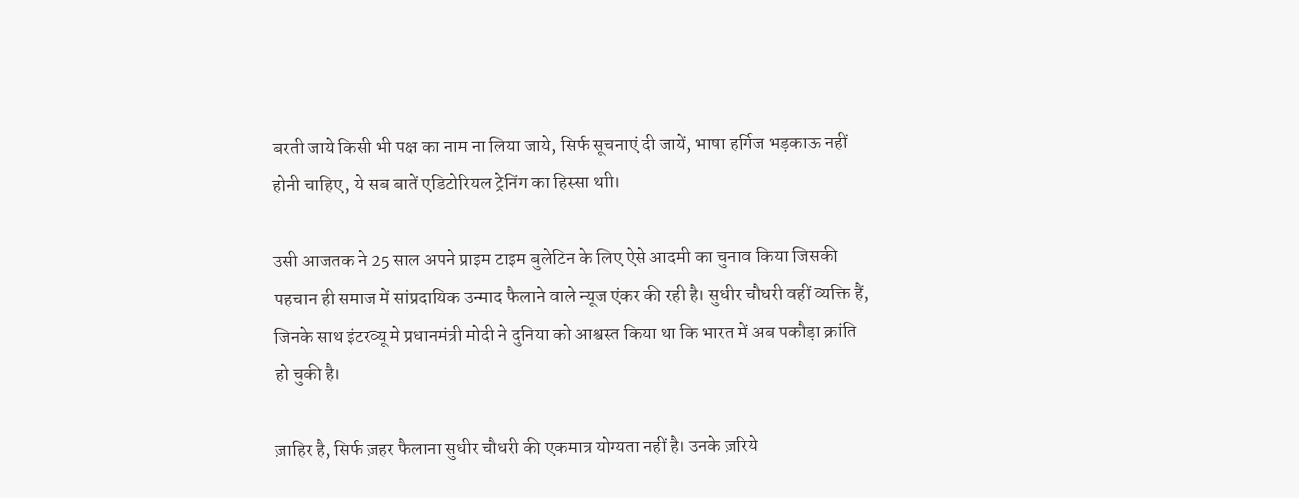बरती जाये किसी भी पक्ष का नाम ना लिया जाये, सिर्फ सूचनाएं दी जायें, भाषा हर्गिज भड़काऊ नहीं होनी चाहिए, ये सब बातें एडिटोरियल ट्रेनिंग का हिस्सा थाी।

उसी आजतक ने 25 साल अपने प्राइम टाइम बुलेटिन के लिए ऐसे आदमी का चुनाव किया जिसकी पहचान ही समाज में सांप्रदायिक उन्माद फैलाने वाले न्यूज एंकर की रही है। सुधीर चौधरी वहीं व्यक्ति हैं, जिनके साथ इंटरव्यू मे प्रधानमंत्री मोदी ने दुनिया को आश्वस्त किया था कि भारत में अब पकौड़ा क्रांति हो चुकी है।

ज़ाहिर है, सिर्फ ज़हर फैलाना सुधीर चौधरी की एकमात्र योग्यता नहीं है। उनके ज़रिये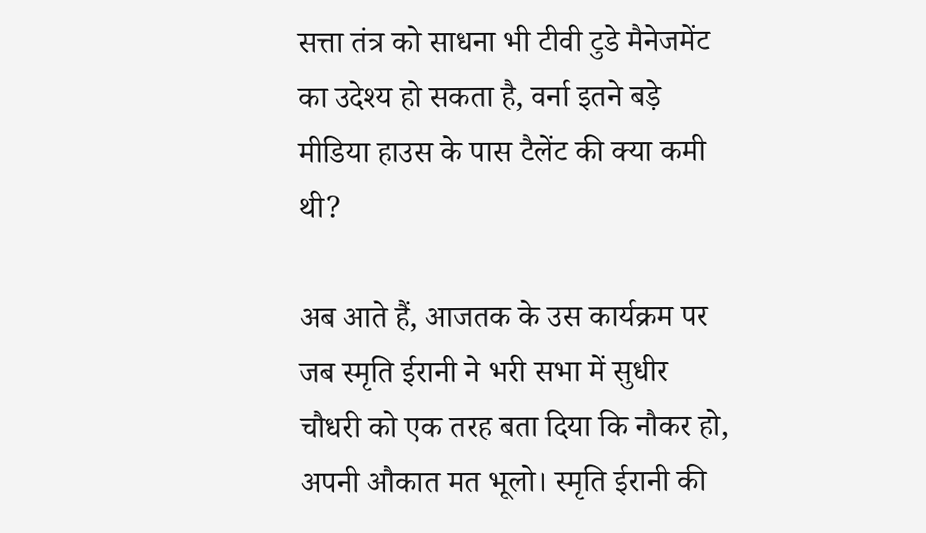सत्ता तंत्र को साधना भी टीवी टुडे मैनेजमेंट का उदेश्य हो सकता है, वर्ना इतने बड़े मीडिया हाउस के पास टैलेंट की क्या कमी थी?

अब आते हैं, आजतक के उस कार्यक्रम पर जब स्मृति ईरानी ने भरी सभा में सुधीर चौधरी को एक तरह बता दिया कि नौकर हो, अपनी औकात मत भूलो। स्मृति ईरानी की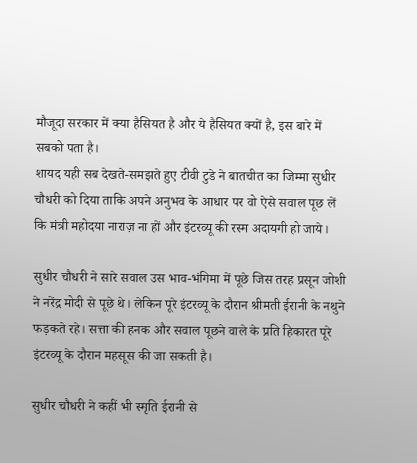मौजूदा सरकार में क्या हैसियत है और ये हैसियत क्यों है, इस बारे में सबको पता है।
शायद यही सब देखते-समझते हुए टीवी टुडे ने बातचीत का जिम्मा सुधीर चौधरी को दिया ताकि अपने अनुभव के आधार पर वो ऐसे सवाल पूछ लें कि मंत्री महोदया नाराज़ ना हों और इंटरव्यू की रस्म अदायगी हो जाये।

सुधीर चौधरी ने सारे सवाल उस भाव-भंगिमा में पूछे जिस तरह प्रसून जोशी ने नरेंद्र मोदी से पूछे थे। लेकिन पूरे इंटरव्यू के दौरान श्रीमती ईरानी के नथुने फड़कते रहे। सत्ता की हनक और सवाल पूछने वाले के प्रति हिकारत पूरे इंटरव्यू के दौरान महसूस की जा सकती है।

सुधीर चौधरी ने कहीं भी स्मृति ईरानी से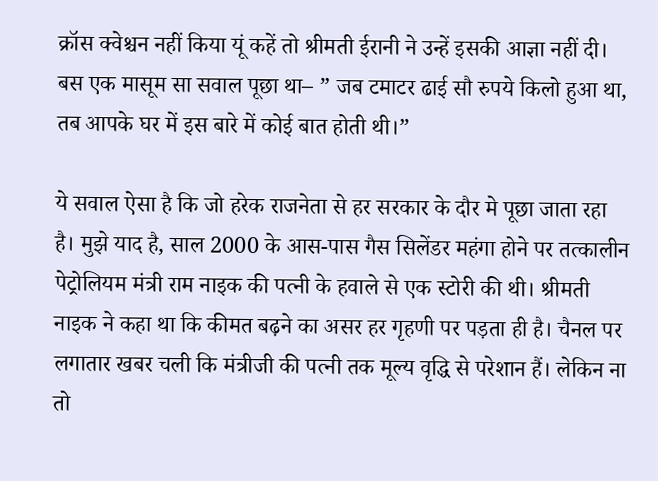क्रॉस क्वेश्चन नहीं किया यूं कहें तो श्रीमती ईरानी ने उन्हें इसकी आज्ञा नहीं दी। बस एक मासूम सा सवाल पूछा था– ” जब टमाटर ढाई सौ रुपये किलो हुआ था, तब आपके घर में इस बारे में कोई बात होती थी।”

ये सवाल ऐसा है कि जो हरेक राजनेता से हर सरकार के दौर मे पूछा जाता रहा है। मुझे याद है, साल 2000 के आस-पास गैस सिलेंडर महंगा होने पर तत्कालीन पेट्रोलियम मंत्री राम नाइक की पत्नी के हवाले से एक स्टोरी की थी। श्रीमती नाइक ने कहा था कि कीमत बढ़ने का असर हर गृहणी पर पड़ता ही है। चैनल पर लगातार खबर चली कि मंत्रीजी की पत्नी तक मूल्य वृद्धि से परेशान हैं। लेकिन ना तो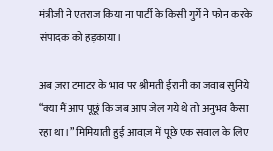मंत्रीजी ने एतराज किया ना पार्टी के किसी गुर्गे ने फोन करके संपादक को हड़काया।

अब ज़रा टमाटर के भाव पर श्रीमती ईरानी का जवाब सुनिये “क्या मैं आप पूछूं कि जब आप जेल गये थे तो अनुभव कैसा रहा था।” मिमियाती हुई आवाज़ में पूछे एक सवाल के लिए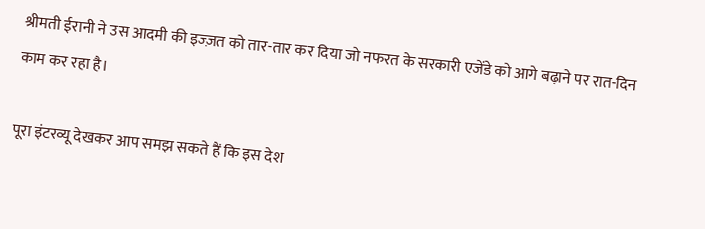श्रीमती ईरानी ने उस आदमी की इज्ज़त को तार-तार कर दिया जो नफरत के सरकारी एजेंडे को आगे बढ़ाने पर रात-दिन काम कर रहा है।

पूरा इंटरव्यू देखकर आप समझ सकते हैं कि इस देश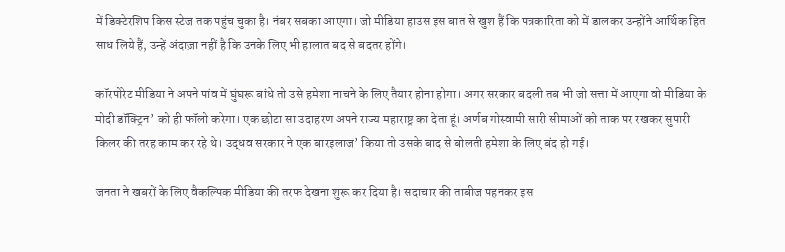में डिक्टेरशिप किस स्टेज तक पहुंच चुका है। नंबर सबका आएगा। जो मीडिया हाउस इस बात से खुश हैं कि पत्रकारिता को में डालकर उन्होंने आर्थिक हित साध लिये हैं, उन्हें अंदाज़ा नहीं है कि उनके लिए भी हालात बद से बदतर होंगे।

कॉरपोरेट मीडिया ने अपने पांव में घुंघरू बांधे तो उसे हमेशा नाचने के लिए तैयार होना होगा। अगर सरकार बदली तब भी जो सत्ता में आएगा वो मीडिया के मोदी डॉक्ट्रिन’ को ही फॉलो करेगा। एक छोटा सा उदाहरण अपने राज्य महाराष्ट्र का देता हूं। अर्णब गोस्वामी सारी सीमाओं को ताक पर रखकर सुपारी किलर की तरह काम कर रहे थे। उद्धव सरकार ने एक बारइलाज’ किया तो उसके बाद से बोलती हमेशा के लिए बंद हो गई।

जनता ने खबरों के लिए वैकल्पिक मीडिया की तरफ देखना शुरू कर दिया है। सदाचार की ताबीज पहनकर इस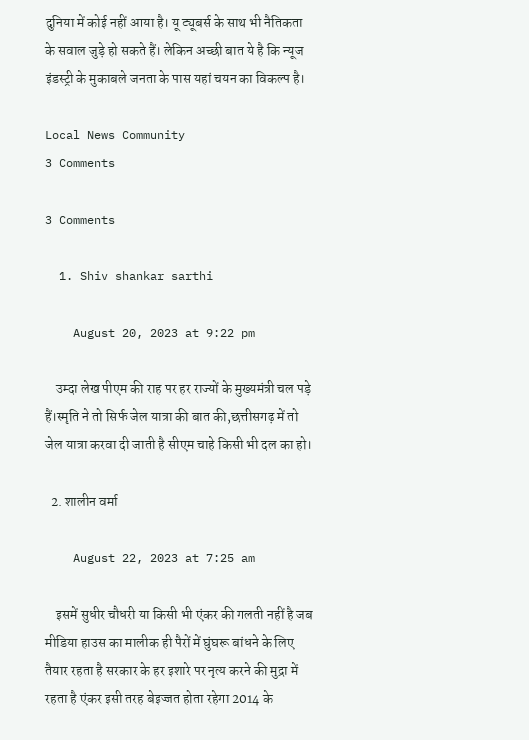दुनिया में कोई नहीं आया है। यू ट्यूबर्स के साथ भी नैतिकता के सवाल जुड़े हो सकते हैं। लेकिन अच्छी बात ये है कि न्यूज इंडस्ट्री के मुकाबले जनता के पास यहां चयन का विकल्प है।

Local News Community
3 Comments

3 Comments

  1. Shiv shankar sarthi

    August 20, 2023 at 9:22 pm

    उम्दा लेख पीएम की राह पर हर राज्यों के मुख्यमंत्री चल पड़े हैं।स्मृति ने तो सिर्फ जेल यात्रा की बात की,छत्तीसगढ़ में तो जेल यात्रा करवा दी जाती है सीएम चाहे किसी भी दल का हो।

  2. शालीन वर्मा

    August 22, 2023 at 7:25 am

    इसमें सुधीर चौधरी या किसी भी एंकर की गलती नहीं है जब मीडिया हाउस का मालीक ही पैरों में घुंघरू बांधने के लिए तैयार रहता है सरकार के हर इशारे पर नृत्य करने की मुद्रा में रहता है एंकर इसी तरह बेइज्जत होता रहेगा 2014 के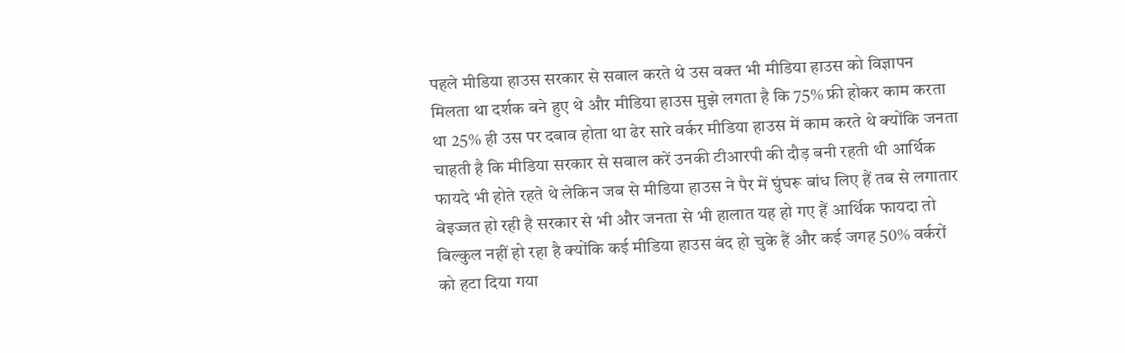पहले मीडिया हाउस सरकार से सवाल करते थे उस वक्त भी मीडिया हाउस को विज्ञापन मिलता था दर्शक बने हुए थे और मीडिया हाउस मुझे लगता है कि 75% फ्री होकर काम करता था 25% ही उस पर दबाव होता था ढेर सारे वर्कर मीडिया हाउस में काम करते थे क्योंकि जनता चाहती है कि मीडिया सरकार से सवाल करें उनकी टीआरपी की दौड़ बनी रहती थी आर्थिक फायदे भी होते रहते थे लेकिन जब से मीडिया हाउस ने पैर में घुंघरू बांध लिए हैं तब से लगातार बेइज्जत हो रही है सरकार से भी और जनता से भी हालात यह हो गए हैं आर्थिक फायदा तो बिल्कुल नहीं हो रहा है क्योंकि कई मीडिया हाउस बंद हो चुके हैं और कई जगह 50% वर्करों को हटा दिया गया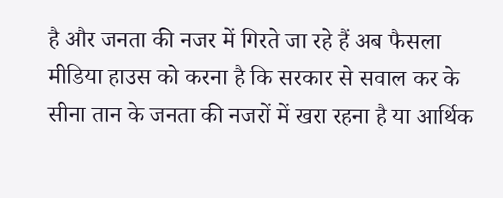है और जनता की नजर में गिरते जा रहे हैं अब फैसला मीडिया हाउस को करना है कि सरकार से सवाल कर के सीना तान के जनता की नजरों में खरा रहना है या आर्थिक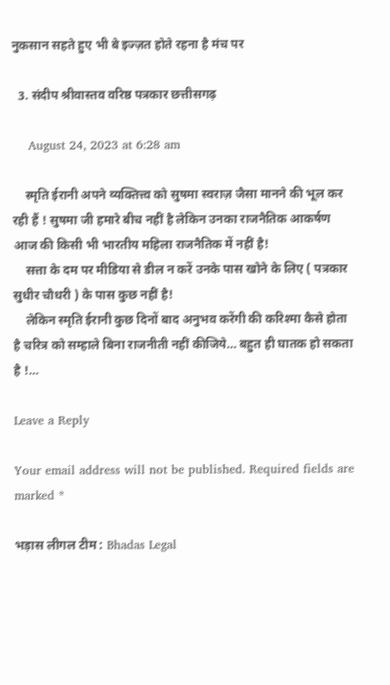नुकसान सहते हुए भी बे इज्ज़त होते रहना है मंच पर

  3. संदीप श्रीवास्तव वरिष्ठ पत्रकार छत्तीसगढ़

    August 24, 2023 at 6:28 am

    स्मृति ईरानी अपने व्यक्तित्त्व को सुषमा स्वराज़ जैसा मानने की भूल कर रही हैं ! सुषमा जी हमारे बीच नहीं है लेकिन उनका राजनैतिक आकर्षण आज की किसी भी भारतीय महिला राजनैतिक में नहीं है!
    सत्ता के दम पर मीडिया से डील न करें उनके पास खोने के लिए ( पत्रकार सुधीर चौधरी ) के पास कुछ नहीं है!
    लेकिन स्मृति ईरानी कुछ दिनों बाद अनुभव करेंगी की करिश्मा कैसे होता है चरित्र को सम्हाले बिना राजनीती नहीं कीजिये… बहुत ही घातक हो सकता है !…

Leave a Reply

Your email address will not be published. Required fields are marked *

भड़ास लीगल टीम : Bhadas Legal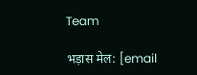Team

भड़ास मेल: [email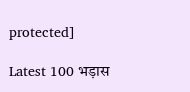protected]

Latest 100 भड़ास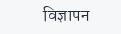विज्ञापन